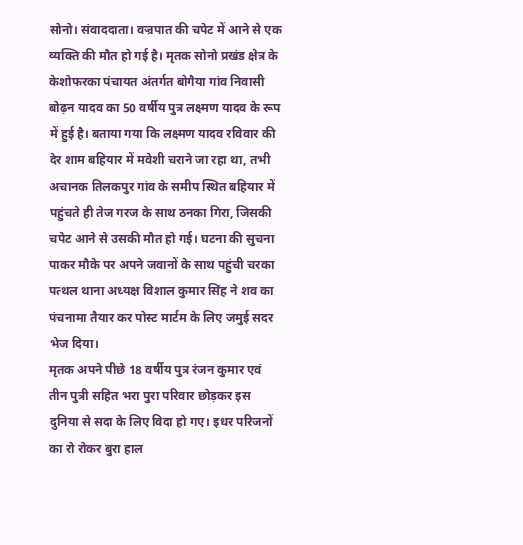सोनो। संवाददाता। वज्रपात की चपेट में आने से एक व्यक्ति की मौत हो गई है। मृतक सोनो प्रखंड क्षेत्र के केशोफरका पंचायत अंतर्गत बोगैया गांव निवासी बोढ़न यादव का 50 वर्षीय पुत्र लक्ष्मण यादव के रूप में हुई है। बताया गया कि लक्ष्मण यादव रविवार की देर शाम बहियार में मवेशी चराने जा रहा था, तभी अचानक तिलकपुर गांव के समीप स्थित बहियार में पहुंचते ही तेज गरज के साथ ठनका गिरा, जिसकी चपेट आने से उसकी मौत हो गई। घटना की सुचना पाकर मौके पर अपने जवानों के साथ पहुंची चरका पत्थल थाना अध्यक्ष विशाल कुमार सिंह ने शव का पंचनामा तैयार कर पोस्ट मार्टम के लिए जमुई सदर भेज दिया।
मृतक अपने पीछे 18 वर्षीय पुत्र रंजन कुमार एवं तीन पुत्री सहित भरा पुरा परिवार छोड़कर इस दुनिया से सदा के लिए विदा हो गए। इधर परिजनों का रो रोकर बुरा हाल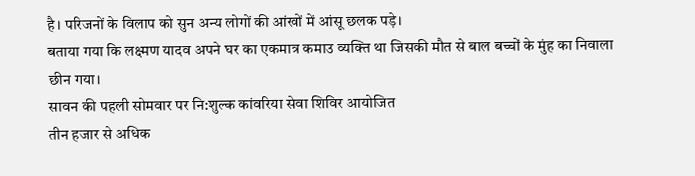है। परिजनों के विलाप को सुन अन्य लोगों की आंखों में आंसू छलक पड़े।
बताया गया कि लक्ष्मण यादव अपने घर का एकमात्र कमाउ व्यक्ति था जिसकी मौत से बाल बच्चों के मुंह का निवाला छीन गया।
सावन की पहली सोमवार पर नि:शुल्क कांवरिया सेवा शिविर आयोजित
तीन हजार से अधिक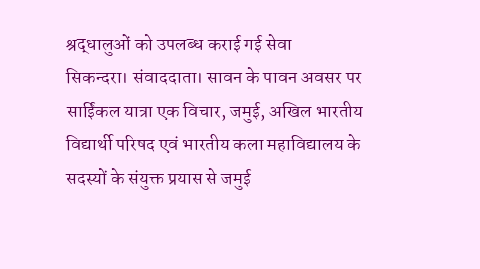श्रद्धालुओं को उपलब्ध कराई गई सेवा
सिकन्दरा। संवाददाता। सावन के पावन अवसर पर साईिकल यात्रा एक विचार, जमुई, अखिल भारतीय विद्यार्थी परिषद एवं भारतीय कला महाविद्यालय के सदस्यों के संयुक्त प्रयास से जमुई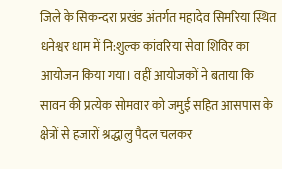जिले के सिकन्दरा प्रखंड अंतर्गत महादेव सिमरिया स्थित धनेश्वर धाम में नि:शुल्क कांवरिया सेवा शिविर का आयोजन किया गया। वहीं आयोजकों ने बताया कि सावन की प्रत्येक सोमवार को जमुई सहित आसपास के क्षेत्रों से हजारों श्रद्धालु पैदल चलकर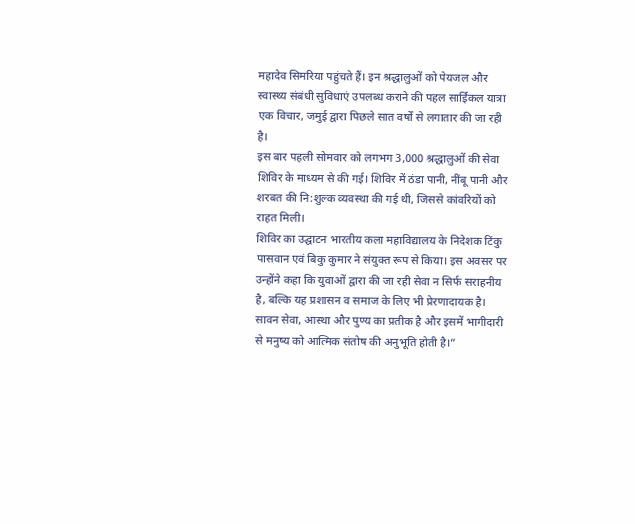महादेव सिमरिया पहुंचते हैं। इन श्रद्धालुओं को पेयजल और स्वास्थ्य संबंधी सुविधाएं उपलब्ध कराने की पहल साईिकल यात्रा एक विचार, जमुई द्वारा पिछले सात वर्षों से लगातार की जा रही है।
इस बार पहली सोमवार को लगभग 3,000 श्रद्धालुओं की सेवा शिविर के माध्यम से की गई। शिविर में ठंडा पानी, नींबू पानी और शरबत की नि:शुल्क व्यवस्था की गई थी, जिससे कांवरियों को राहत मिली।
शिविर का उद्घाटन भारतीय कला महाविद्यालय के निदेशक टिंकु पासवान एवं बिकु कुमार ने संयुक्त रूप से किया। इस अवसर पर उन्होंने कहा कि युवाओं द्वारा की जा रही सेवा न सिर्फ सराहनीय है, बल्कि यह प्रशासन व समाज के लिए भी प्रेरणादायक है। सावन सेवा, आस्था और पुण्य का प्रतीक है और इसमें भागीदारी से मनुष्य को आत्मिक संतोष की अनुभूति होती है।”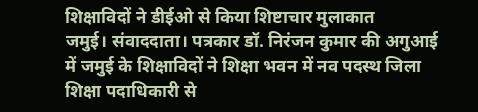शिक्षाविदों ने डीईओ से किया शिष्टाचार मुलाकात
जमुई। संवाददाता। पत्रकार डॉ. निरंजन कुमार की अगुआई में जमुई के शिक्षाविदों ने शिक्षा भवन में नव पदस्थ जिला शिक्षा पदाधिकारी से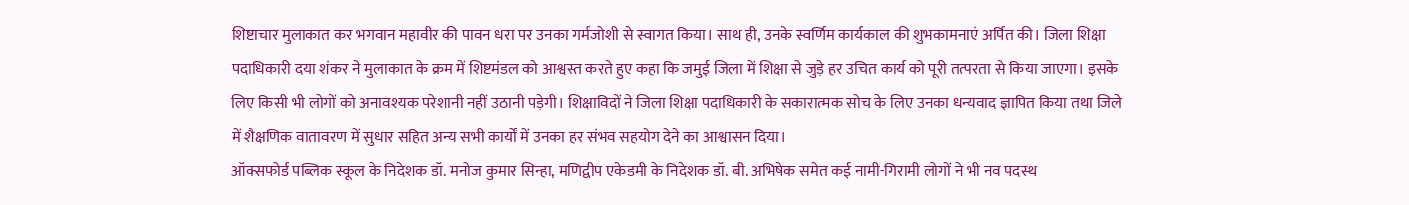शिष्टाचार मुलाकात कर भगवान महावीर की पावन धरा पर उनका गर्मजोशी से स्वागत किया। साथ ही, उनके स्वर्णिम कार्यकाल की शुभकामनाएं अर्पित की। जिला शिक्षा पदाधिकारी दया शंकर ने मुलाकात के क्रम में शिष्टमंडल को आश्वस्त करते हुए कहा कि जमुई जिला में शिक्षा से जुड़े हर उचित कार्य को पूरी तत्परता से किया जाएगा। इसके लिए किसी भी लोगों को अनावश्यक परेशानी नहीं उठानी पड़ेगी। शिक्षाविदों ने जिला शिक्षा पदाधिकारी के सकारात्मक सोच के लिए उनका धन्यवाद ज्ञापित किया तथा जिले में शैक्षणिक वातावरण में सुधार सहित अन्य सभी कार्यों में उनका हर संभव सहयोग देने का आश्वासन दिया।
ऑक्सफोर्ड पब्लिक स्कूल के निदेशक डॉ. मनोज कुमार सिन्हा, मणिद्वीप एकेडमी के निदेशक डॉ. बी. अभिषेक समेत कई नामी-गिरामी लोगों ने भी नव पदस्थ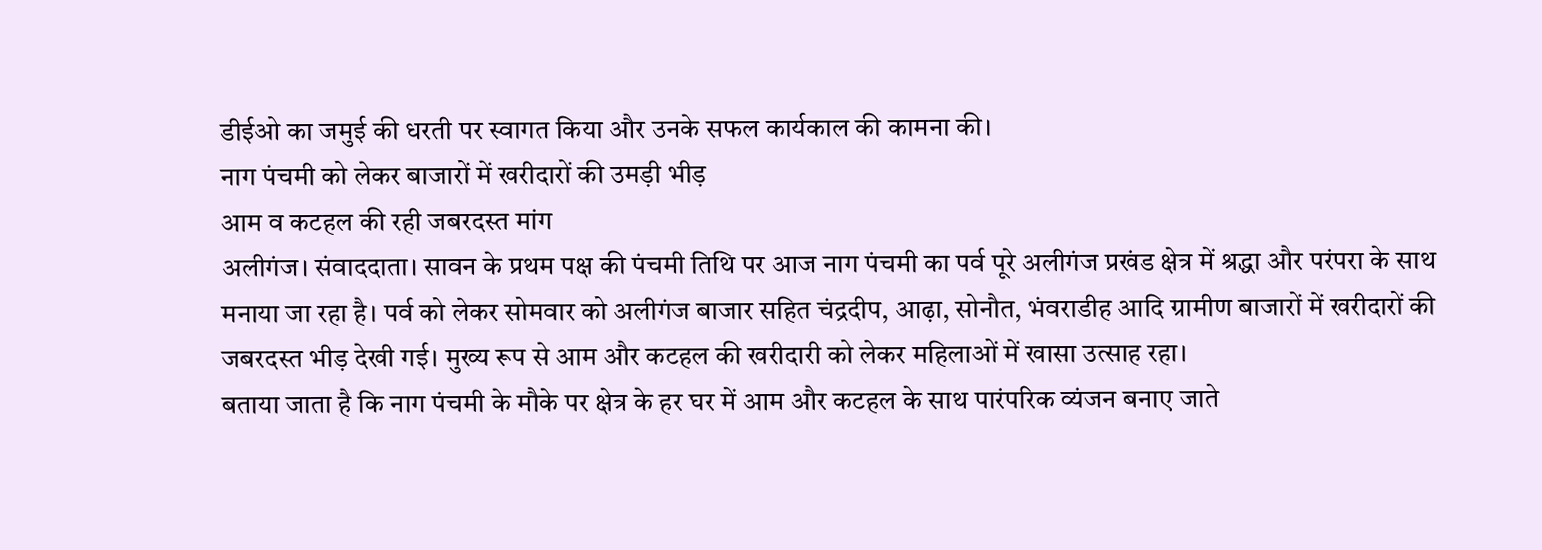डीईओ का जमुई की धरती पर स्वागत किया और उनके सफल कार्यकाल की कामना की।
नाग पंचमी को लेकर बाजारों में खरीदारों की उमड़ी भीड़
आम व कटहल की रही जबरदस्त मांग
अलीगंज। संवाददाता। सावन के प्रथम पक्ष की पंचमी तिथि पर आज नाग पंचमी का पर्व पूरे अलीगंज प्रखंड क्षेत्र में श्रद्धा और परंपरा के साथ मनाया जा रहा है। पर्व को लेकर सोमवार को अलीगंज बाजार सहित चंद्रदीप, आढ़ा, सोनौत, भंवराडीह आदि ग्रामीण बाजारों में खरीदारों की जबरदस्त भीड़ देखी गई। मुख्य रूप से आम और कटहल की खरीदारी को लेकर महिलाओं में खासा उत्साह रहा।
बताया जाता है कि नाग पंचमी के मौके पर क्षेत्र के हर घर में आम और कटहल के साथ पारंपरिक व्यंजन बनाए जाते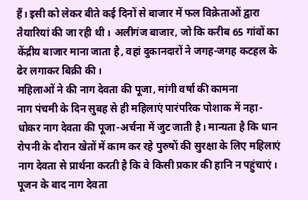हैं। इसी को लेकर बीते कई दिनों से बाजार में फल विक्रेताओं द्वारा तैयारियां की जा रही थी। अलीगंज बाजार, जो कि करीब 65 गांवों का केंद्रीय बाजार माना जाता है, वहां दुकानदारों ने जगह-जगह कटहल के ढेर लगाकर बिक्री की।
महिलाओं ने की नाग देवता की पूजा, मांगी वर्षा की कामना
नाग पंचमी के दिन सुबह से ही महिलाएं पारंपरिक पोशाक में नहा-धोकर नाग देवता की पूजा-अर्चना में जुट जाती है। मान्यता है कि धान रोपनी के दौरान खेतों में काम कर रहे पुरुषों की सुरक्षा के लिए महिलाएं नाग देवता से प्रार्थना करती है कि वे किसी प्रकार की हानि न पहुंचाएं। पूजन के बाद नाग देवता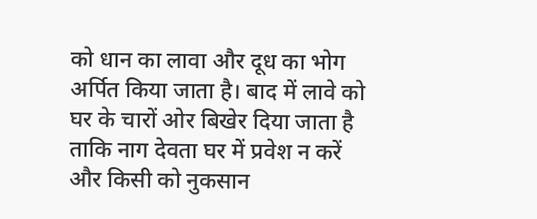को धान का लावा और दूध का भोग अर्पित किया जाता है। बाद में लावे को घर के चारों ओर बिखेर दिया जाता है ताकि नाग देवता घर में प्रवेश न करें और किसी को नुकसान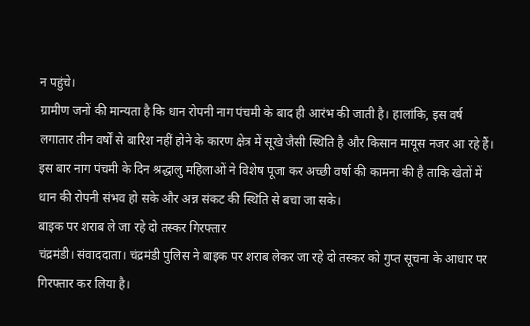न पहुंचे।
ग्रामीण जनों की मान्यता है कि धान रोपनी नाग पंचमी के बाद ही आरंभ की जाती है। हालांकि, इस वर्ष लगातार तीन वर्षों से बारिश नहीं होने के कारण क्षेत्र में सूखे जैसी स्थिति है और किसान मायूस नजर आ रहे हैं।
इस बार नाग पंचमी के दिन श्रद्धालु महिलाओं ने विशेष पूजा कर अच्छी वर्षा की कामना की है ताकि खेतों में धान की रोपनी संभव हो सके और अन्न संकट की स्थिति से बचा जा सके।
बाइक पर शराब ले जा रहे दो तस्कर गिरफ्तार
चंद्रमंडी। संवाददाता। चंद्रमंडी पुलिस ने बाइक पर शराब लेकर जा रहे दो तस्कर को गुप्त सूचना के आधार पर गिरफ्तार कर लिया है।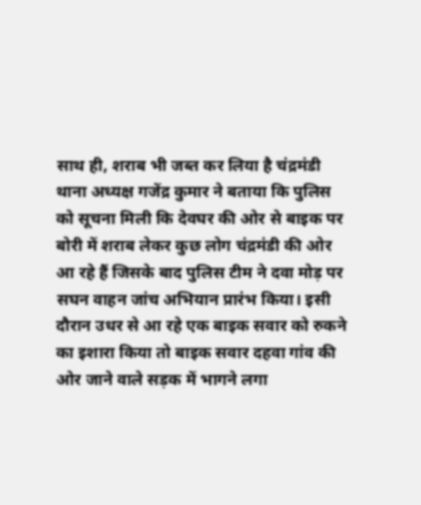साथ ही, शराब भी जब्त कर लिया है चंद्रमंडी थाना अध्यक्ष गजेंद्र कुमार ने बताया कि पुलिस को सूचना मिली कि देवघर की ओर से बाइक पर बोरी में शराब लेकर कुछ लोग चंद्रमंडी की ओर आ रहे हैं जिसके बाद पुलिस टीम ने दवा मोड़ पर सघन वाहन जांच अभियान प्रारंभ किया। इसी दौरान उधर से आ रहे एक बाइक सवार को रुकने का इशारा किया तो बाइक सवार दहवा गांव की ओर जाने वाले सड़क में भागने लगा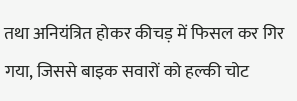तथा अनियंत्रित होकर कीचड़ में फिसल कर गिर गया, जिससे बाइक सवारों को हल्की चोट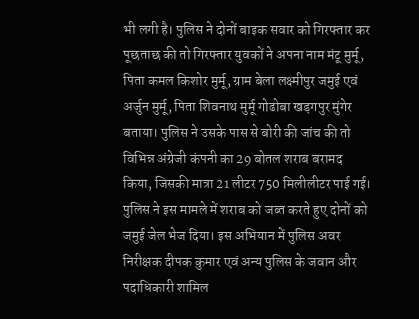भी लगी है। पुलिस ने दोनों बाइक सवार को गिरफ्तार कर पूछताछ की तो गिरफ्तार युवकों ने अपना नाम मंटू मुर्मू, पिता कमल किशोर मुर्मू, ग्राम बेला लक्ष्मीपुर जमुई एवं अर्जुन मुर्मू, पिता शिवनाथ मुर्मू गोढोबा खड़गपुर मुंगेर बताया। पुलिस ने उसके पास से बोरी की जांच की तो विभिन्न अंग्रेजी कंपनी का 29 बोतल शराब बरामद किया, जिसकी मात्रा 21 लीटर 750 मिलीलीटर पाई गई। पुलिस ने इस मामले में शराब को जब्त करते हुए दोनों को जमुई जेल भेज दिया। इस अभियान में पुलिस अवर निरीक्षक दीपक कुमार एवं अन्य पुलिस के जवान और पदाधिकारी शामिल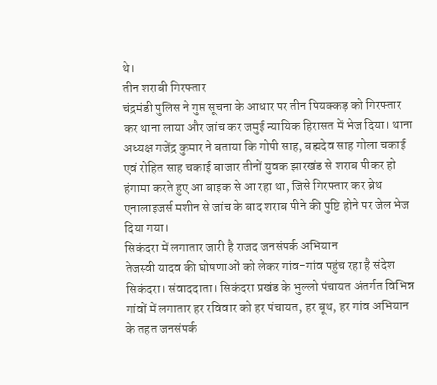थे।
तीन शराबी गिरफ्तार
चंद्रमंडी पुलिस ने गुप्त सूचना के आधार पर तीन पियक्कड़ को गिरफ्तार कर थाना लाया और जांच कर जमुई न्यायिक हिरासत में भेज दिया। थाना अध्यक्ष गजेंद्र कुमार ने बताया कि गोपी साह, बह्मदेव साह गोला चकाई एवं रोहित साह चकाई बाजार तीनों युवक झारखंड से शराब पीकर हो हंगामा करते हुए आ बाइक से आ रहा था, जिसे गिरफ्तार कर ब्रेथ एनालाइजर्स मशीन से जांच के बाद शराब पीने की पुष्टि होने पर जेल भेज दिया गया।
सिकंदरा में लगातार जारी है राजद जनसंपर्क अभियान
तेजस्वी यादव की घोषणाओं को लेकर गांव-गांव पहुंच रहा है संदेश
सिकंदरा। संवाददाता। सिकंदरा प्रखंड के भुल्लो पंचायत अंतर्गत विभिन्न गांवों में लगातार हर रविवार को हर पंचायत, हर बूथ, हर गांव अभियान के तहत जनसंपर्क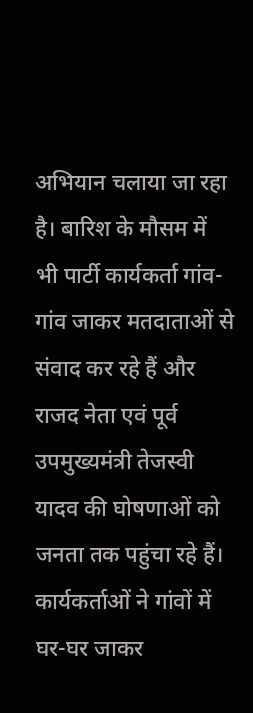अभियान चलाया जा रहा है। बारिश के मौसम में भी पार्टी कार्यकर्ता गांव-गांव जाकर मतदाताओं से संवाद कर रहे हैं और राजद नेता एवं पूर्व उपमुख्यमंत्री तेजस्वी यादव की घोषणाओं को जनता तक पहुंचा रहे हैं। कार्यकर्ताओं ने गांवों में घर-घर जाकर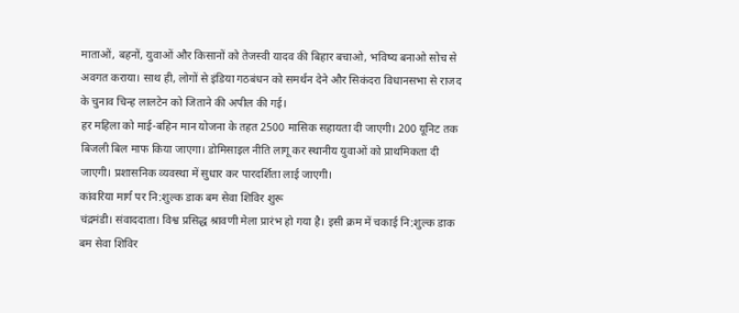माताओं, बहनों, युवाओं और किसानों को तेजस्वी यादव की बिहार बचाओ, भविष्य बनाओ सोच से अवगत कराया। साथ ही, लोगों से इंडिया गठबंधन को समर्थन देने और सिकंदरा विधानसभा से राजद के चुनाव चिन्ह लालटेन को जिताने की अपील की गई।
हर महिला को माई-बहिन मान योजना के तहत 2500 मासिक सहायता दी जाएगी। 200 यूनिट तक बिजली बिल माफ किया जाएगा। डोमिसाइल नीति लागू कर स्थानीय युवाओं को प्राथमिकता दी जाएगी। प्रशासनिक व्यवस्था में सुधार कर पारदर्शिता लाई जाएगी।
कांवरिया मार्ग पर नि:शुल्क डाक बम सेवा शिविर शुरू
चंद्रमंडी। संवाददाता। विश्व प्रसिद्ध श्रावणी मेला प्रारंभ हो गया है। इसी क्रम में चकाई नि:शुल्क डाक बम सेवा शिविर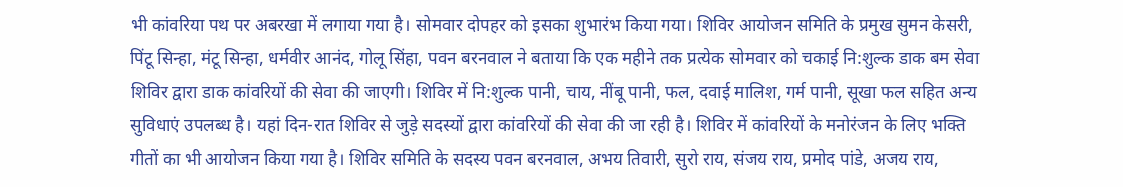भी कांवरिया पथ पर अबरखा में लगाया गया है। सोमवार दोपहर को इसका शुभारंभ किया गया। शिविर आयोजन समिति के प्रमुख सुमन केसरी, पिंटू सिन्हा, मंटू सिन्हा, धर्मवीर आनंद, गोलू सिंहा, पवन बरनवाल ने बताया कि एक महीने तक प्रत्येक सोमवार को चकाई नि:शुल्क डाक बम सेवा शिविर द्वारा डाक कांवरियों की सेवा की जाएगी। शिविर में नि:शुल्क पानी, चाय, नींबू पानी, फल, दवाई मालिश, गर्म पानी, सूखा फल सहित अन्य सुविधाएं उपलब्ध है। यहां दिन-रात शिविर से जुड़े सदस्यों द्वारा कांवरियों की सेवा की जा रही है। शिविर में कांवरियों के मनोरंजन के लिए भक्ति गीतों का भी आयोजन किया गया है। शिविर समिति के सदस्य पवन बरनवाल, अभय तिवारी, सुरो राय, संजय राय, प्रमोद पांडे, अजय राय,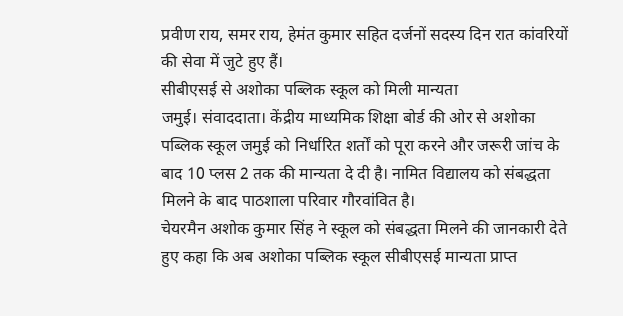प्रवीण राय, समर राय, हेमंत कुमार सहित दर्जनों सदस्य दिन रात कांवरियों की सेवा में जुटे हुए हैं।
सीबीएसई से अशोका पब्लिक स्कूल को मिली मान्यता
जमुई। संवाददाता। केंद्रीय माध्यमिक शिक्षा बोर्ड की ओर से अशोका पब्लिक स्कूल जमुई को निर्धारित शर्तों को पूरा करने और जरूरी जांच के बाद 10 प्लस 2 तक की मान्यता दे दी है। नामित विद्यालय को संबद्धता मिलने के बाद पाठशाला परिवार गौरवांवित है।
चेयरमैन अशोक कुमार सिंह ने स्कूल को संबद्धता मिलने की जानकारी देते हुए कहा कि अब अशोका पब्लिक स्कूल सीबीएसई मान्यता प्राप्त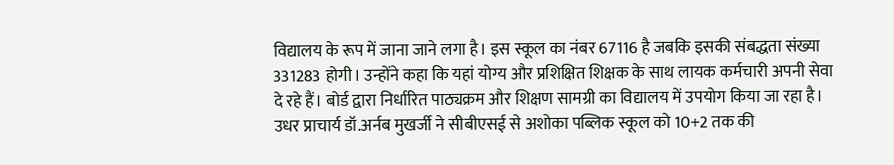विद्यालय के रूप में जाना जाने लगा है। इस स्कूल का नंबर 67116 है जबकि इसकी संबद्धता संख्या 331283 होगी। उन्होंने कहा कि यहां योग्य और प्रशिक्षित शिक्षक के साथ लायक कर्मचारी अपनी सेवा दे रहे हैं। बोर्ड द्वारा निर्धारित पाठ्यक्रम और शिक्षण सामग्री का विद्यालय में उपयोग किया जा रहा है। उधर प्राचार्य डॉ.अर्नब मुखर्जी ने सीबीएसई से अशोका पब्लिक स्कूल को 10+2 तक की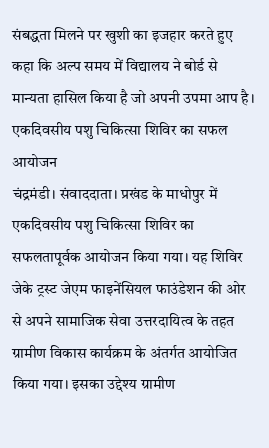संबद्धता मिलने पर खुशी का इजहार करते हुए कहा कि अल्प समय में विद्यालय ने बोर्ड से मान्यता हासिल किया है जो अपनी उपमा आप है।
एकदिवसीय पशु चिकित्सा शिविर का सफल आयोजन
चंद्रमंडी। संवाददाता। प्रखंड के माधोपुर में एकदिवसीय पशु चिकित्सा शिविर का सफलतापूर्वक आयोजन किया गया। यह शिविर जेके ट्रस्ट जेएम फाइनेंसियल फाउंडेशन की ओर से अपने सामाजिक सेवा उत्तरदायित्व के तहत ग्रामीण विकास कार्यक्रम के अंतर्गत आयोजित किया गया। इसका उद्देश्य ग्रामीण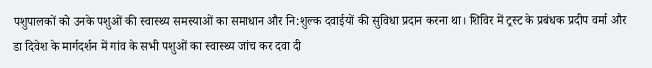पशुपालकों को उनके पशुओं की स्वास्थ्य समस्याओं का समाधान और नि:शुल्क दवाईयों की सुविधा प्रदान करना था। शिविर में ट्रस्ट के प्रबंधक प्रदीप वर्मा और डा दिवेश के मार्गदर्शन में गांव के सभी पशुओं का स्वास्थ्य जांच कर दवा दी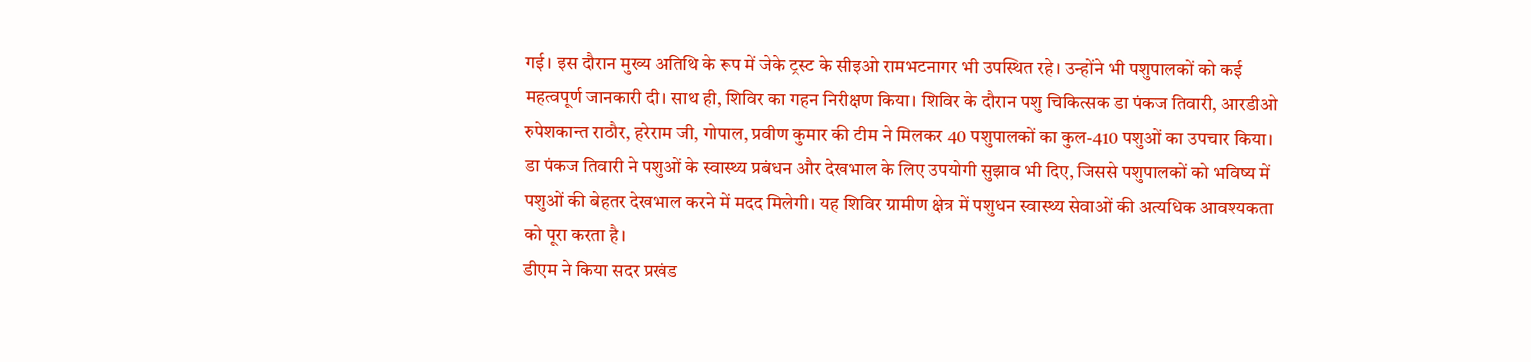गई। इस दौरान मुख्य अतिथि के रूप में जेके ट्रस्ट के सीइओ रामभटनागर भी उपस्थित रहे। उन्होंने भी पशुपालकों को कई महत्वपूर्ण जानकारी दी। साथ ही, शिविर का गहन निरीक्षण किया। शिविर के दौरान पशु चिकित्सक डा पंकज तिवारी, आरडीओ रुपेशकान्त राठौर, हरेराम जी, गोपाल, प्रवीण कुमार की टीम ने मिलकर 40 पशुपालकों का कुल-410 पशुओं का उपचार किया। डा पंकज तिवारी ने पशुओं के स्वास्थ्य प्रबंधन और देखभाल के लिए उपयोगी सुझाव भी दिए, जिससे पशुपालकों को भविष्य में पशुओं की बेहतर देखभाल करने में मदद मिलेगी। यह शिविर ग्रामीण क्षेत्र में पशुधन स्वास्थ्य सेवाओं की अत्यधिक आवश्यकता को पूरा करता है।
डीएम ने किया सदर प्रखंड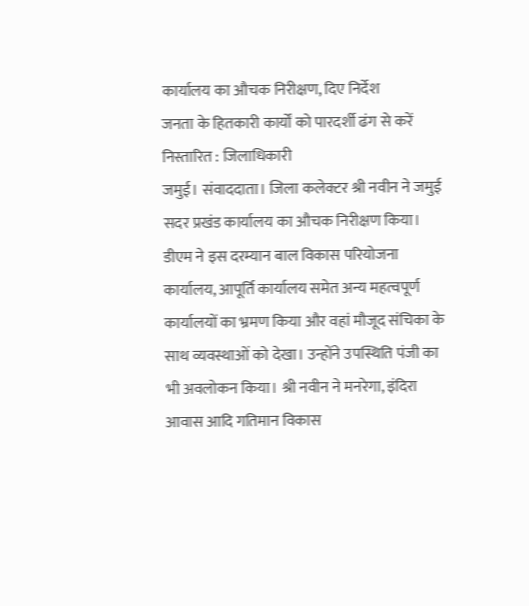कार्यालय का औचक निरीक्षण, दिए निर्देश
जनता के हितकारी कार्यों को पारदर्शी ढंग से करें निस्तारित : जिलाधिकारी
जमुई। संवाददाता। जिला कलेक्टर श्री नवीन ने जमुई सदर प्रखंड कार्यालय का औचक निरीक्षण किया। डीएम ने इस दरम्यान बाल विकास परियोजना कार्यालय, आपूर्ति कार्यालय समेत अन्य महत्वपूर्ण कार्यालयों का भ्रमण किया और वहां मौजूद संचिका के साथ व्यवस्थाओं को देखा। उन्होंने उपस्थिति पंजी का भी अवलोकन किया। श्री नवीन ने मनरेगा, इंदिरा आवास आदि गतिमान विकास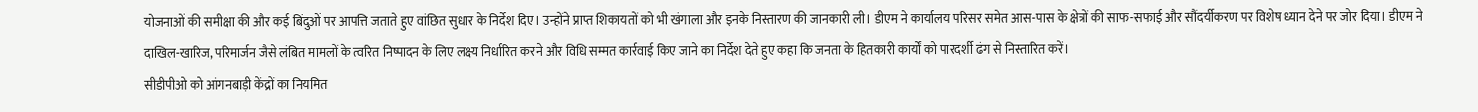योजनाओं की समीक्षा की और कई बिंदुओं पर आपत्ति जताते हुए वांछित सुधार के निर्देश दिए। उन्होंने प्राप्त शिकायतों को भी खंगाला और इनके निस्तारण की जानकारी ली। डीएम ने कार्यालय परिसर समेत आस-पास के क्षेत्रों की साफ-सफाई और सौंदर्यीकरण पर विशेष ध्यान देने पर जोर दिया। डीएम ने दाखिल-खारिज, परिमार्जन जैसे लंबित मामलों के त्वरित निष्पादन के लिए लक्ष्य निर्धारित करने और विधि सम्मत कार्रवाई किए जाने का निर्देश देते हुए कहा कि जनता के हितकारी कार्यों को पारदर्शी ढंग से निस्तारित करें।
सीडीपीओ को आंगनबाड़ी केंद्रों का नियमित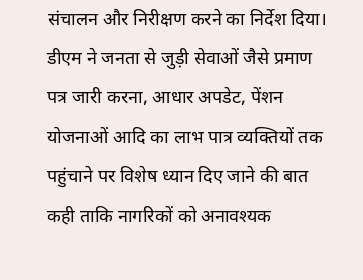संचालन और निरीक्षण करने का निर्देश दिया। डीएम ने जनता से जुड़ी सेवाओं जैसे प्रमाण पत्र जारी करना, आधार अपडेट, पेंशन योजनाओं आदि का लाभ पात्र व्यक्तियों तक पहुंचाने पर विशेष ध्यान दिए जाने की बात कही ताकि नागरिकों को अनावश्यक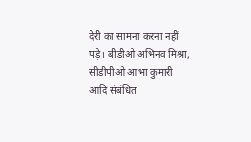देरी का सामना करना नहीं पड़े। बीडीओ अभिनव मिश्रा, सीडीपीओ आभा कुमारी आदि संबंधित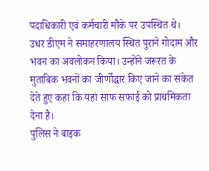पदाधिकारी एवं कर्मचारी मौके पर उपस्थित थे।
उधर डीएम ने समाहरणालय स्थित पुराने गोदाम और भवन का अवलोकन किया। उन्होंने जरूरत के मुताबिक भवनों का जीर्णोद्धार किए जाने का संकेत देते हुए कहा कि यहां साफ सफाई को प्राथमिकता देना है।
पुलिस ने बाइक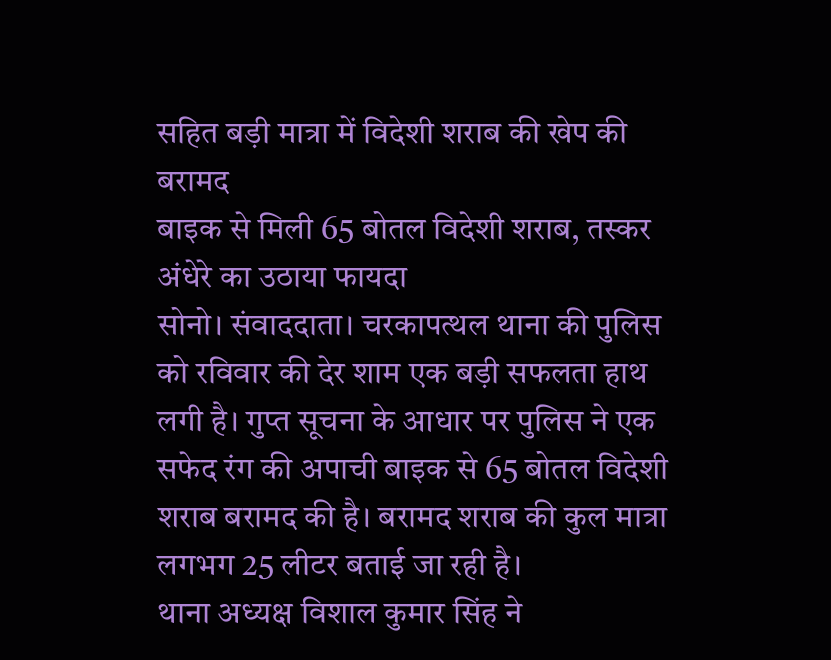सहित बड़ी मात्रा में विदेशी शराब की खेप की बरामद
बाइक से मिली 65 बोतल विदेशी शराब, तस्कर अंधेरे का उठाया फायदा
सोनो। संवाददाता। चरकापत्थल थाना की पुलिस को रविवार की देर शाम एक बड़ी सफलता हाथ लगी है। गुप्त सूचना के आधार पर पुलिस ने एक सफेद रंग की अपाची बाइक से 65 बोतल विदेशी शराब बरामद की है। बरामद शराब की कुल मात्रा लगभग 25 लीटर बताई जा रही है।
थाना अध्यक्ष विशाल कुमार सिंह ने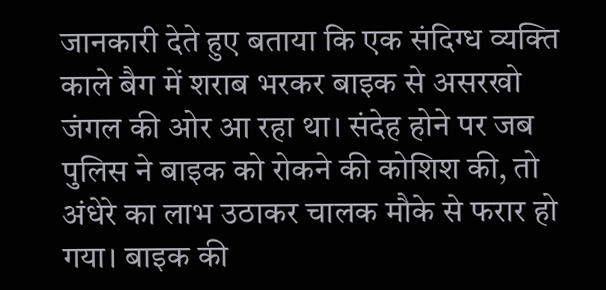जानकारी देते हुए बताया कि एक संदिग्ध व्यक्ति काले बैग में शराब भरकर बाइक से असरखो जंगल की ओर आ रहा था। संदेह होने पर जब पुलिस ने बाइक को रोकने की कोशिश की, तो अंधेरे का लाभ उठाकर चालक मौके से फरार हो गया। बाइक की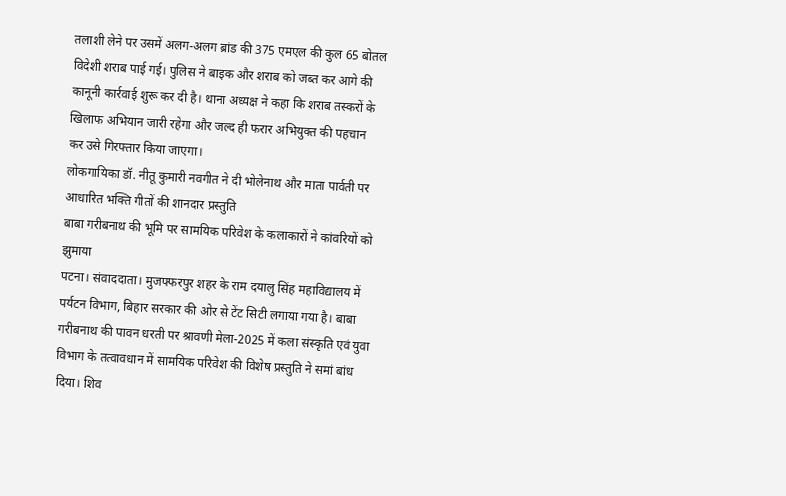तलाशी लेने पर उसमें अलग-अलग ब्रांड की 375 एमएल की कुल 65 बोतल विदेशी शराब पाई गई। पुलिस ने बाइक और शराब को जब्त कर आगे की कानूनी कार्रवाई शुरू कर दी है। थाना अध्यक्ष ने कहा कि शराब तस्करों के खिलाफ अभियान जारी रहेगा और जल्द ही फरार अभियुक्त की पहचान कर उसे गिरफ्तार किया जाएगा।
लोकगायिका डॉ. नीतू कुमारी नवगीत ने दी भोलेनाथ और माता पार्वती पर आधारित भक्ति गीतों की शानदार प्रस्तुति
बाबा गरीबनाथ की भूमि पर सामयिक परिवेश के कलाकारों ने कांवरियों को झुमाया
पटना। संवाददाता। मुजफ्फरपुर शहर के राम दयालु सिंह महाविद्यालय में पर्यटन विभाग, बिहार सरकार की ओर से टेंट सिटी लगाया गया है। बाबा गरीबनाथ की पावन धरती पर श्रावणी मेला-2025 में कला संस्कृति एवं युवा विभाग के तत्वावधान में सामयिक परिवेश की विशेष प्रस्तुति ने समां बांध दिया। शिव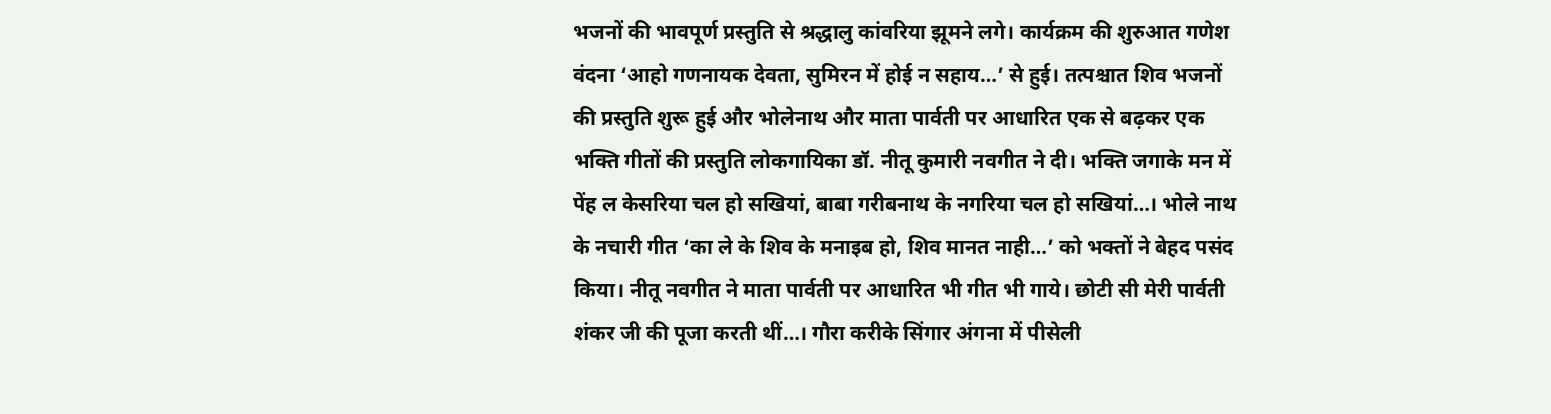भजनों की भावपूर्ण प्रस्तुति से श्रद्धालु कांवरिया झूमने लगे। कार्यक्रम की शुरुआत गणेश वंदना ‘आहो गणनायक देवता, सुमिरन में होई न सहाय…’ से हुई। तत्पश्चात शिव भजनों की प्रस्तुति शुरू हुई और भोलेनाथ और माता पार्वती पर आधारित एक से बढ़कर एक भक्ति गीतों की प्रस्तुति लोकगायिका डॉ. नीतू कुमारी नवगीत ने दी। भक्ति जगाके मन में पेंह ल केसरिया चल हो सखियां, बाबा गरीबनाथ के नगरिया चल हो सखियां…। भोले नाथ के नचारी गीत ‘का ले के शिव के मनाइब हो, शिव मानत नाही…’ को भक्तों ने बेहद पसंद किया। नीतू नवगीत ने माता पार्वती पर आधारित भी गीत भी गाये। छोटी सी मेरी पार्वती शंकर जी की पूजा करती थीं…। गौरा करीके सिंगार अंगना में पीसेली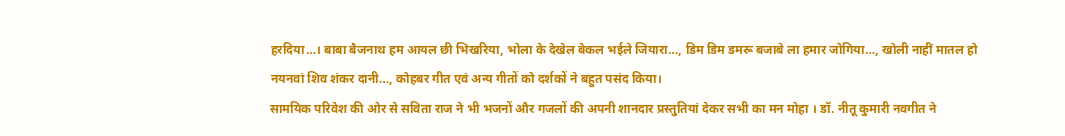हरदिया…। बाबा बैजनाथ हम आयल छी भिखरिया, भोला के देखेल बेकल भईले जियारा…, डिम डिम डमरू बजाबे ला हमार जोगिया…, खोली नाहीं मातल हो नयनवां शिव शंकर दानी…, कोहबर गीत एवं अन्य गीतों को दर्शकों ने बहुत पसंद किया।
सामयिक परिवेश की ओर से सविता राज ने भी भजनों और गजलों की अपनी शानदार प्रस्तुतियां देकर सभी का मन मोहा । डॉ. नीतू कुमारी नवगीत ने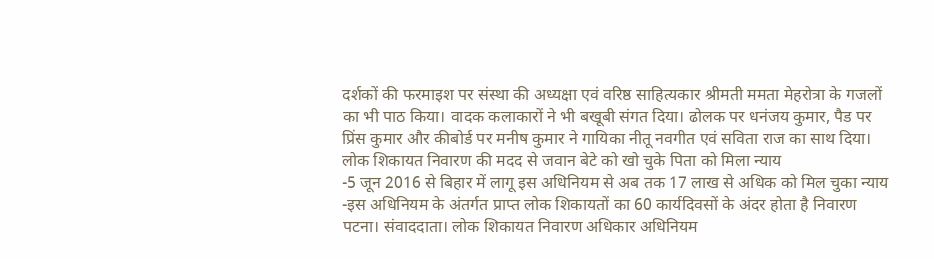दर्शकों की फरमाइश पर संस्था की अध्यक्षा एवं वरिष्ठ साहित्यकार श्रीमती ममता मेहरोत्रा के गजलों का भी पाठ किया। वादक कलाकारों ने भी बखूबी संगत दिया। ढोलक पर धनंजय कुमार, पैड पर प्रिंस कुमार और कीबोर्ड पर मनीष कुमार ने गायिका नीतू नवगीत एवं सविता राज का साथ दिया।
लोक शिकायत निवारण की मदद से जवान बेटे को खो चुके पिता को मिला न्याय
-5 जून 2016 से बिहार में लागू इस अधिनियम से अब तक 17 लाख से अधिक को मिल चुका न्याय
-इस अधिनियम के अंतर्गत प्राप्त लोक शिकायतों का 60 कार्यदिवसों के अंदर होता है निवारण
पटना। संवाददाता। लोक शिकायत निवारण अधिकार अधिनियम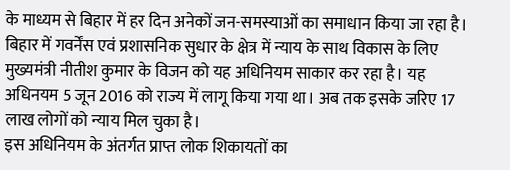के माध्यम से बिहार में हर दिन अनेकों जन-समस्याओं का समाधान किया जा रहा है। बिहार में गवर्नेंस एवं प्रशासनिक सुधार के क्षेत्र में न्याय के साथ विकास के लिए मुख्यमंत्री नीतीश कुमार के विजन को यह अधिनियम साकार कर रहा है। यह अधिनयम 5 जून 2016 को राज्य में लागू किया गया था। अब तक इसके जरिए 17 लाख लोगों को न्याय मिल चुका है।
इस अधिनियम के अंतर्गत प्राप्त लोक शिकायतों का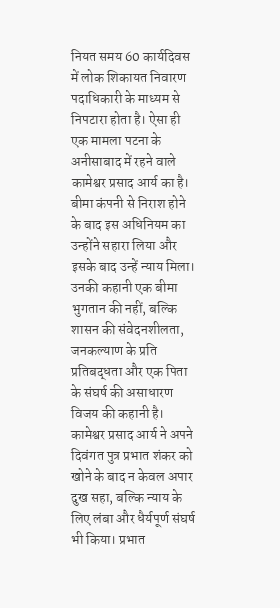नियत समय 60 कार्यदिवस में लोक शिकायत निवारण पदाधिकारी के माध्यम से निपटारा होता है। ऐसा ही एक मामला पटना के अनीसाबाद में रहने वाले कामेश्वर प्रसाद आर्य का है। बीमा कंपनी से निराश होने के बाद इस अधिनियम का उन्होंने सहारा लिया और इसके बाद उन्हें न्याय मिला। उनकी कहानी एक बीमा भुगतान की नहीं, बल्कि शासन की संवेदनशीलता, जनकल्याण के प्रति प्रतिबद्धता और एक पिता के संघर्ष की असाधारण विजय की कहानी है।
कामेश्वर प्रसाद आर्य ने अपने दिवंगत पुत्र प्रभात शंकर को खोने के बाद न केवल अपार दुख सहा, बल्कि न्याय के लिए लंबा और धैर्यपूर्ण संघर्ष भी किया। प्रभात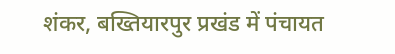शंकर, बख्तियारपुर प्रखंड में पंचायत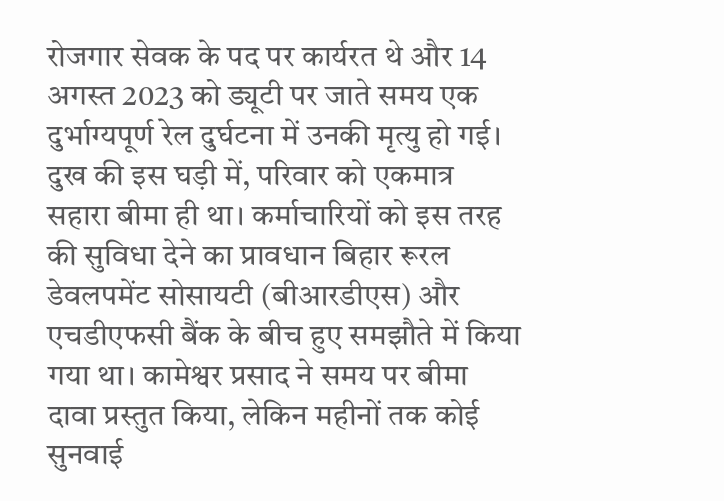रोजगार सेवक के पद पर कार्यरत थे और 14 अगस्त 2023 को ड्यूटी पर जाते समय एक दुर्भाग्यपूर्ण रेल दुर्घटना में उनकी मृत्यु हो गई।
दुख की इस घड़ी में, परिवार को एकमात्र सहारा बीमा ही था। कर्माचारियों को इस तरह की सुविधा देने का प्रावधान बिहार रूरल डेवलपमेंट सोसायटी (बीआरडीएस) और एचडीएफसी बैंक के बीच हुए समझौते में किया गया था। कामेश्वर प्रसाद ने समय पर बीमा दावा प्रस्तुत किया, लेकिन महीनों तक कोई सुनवाई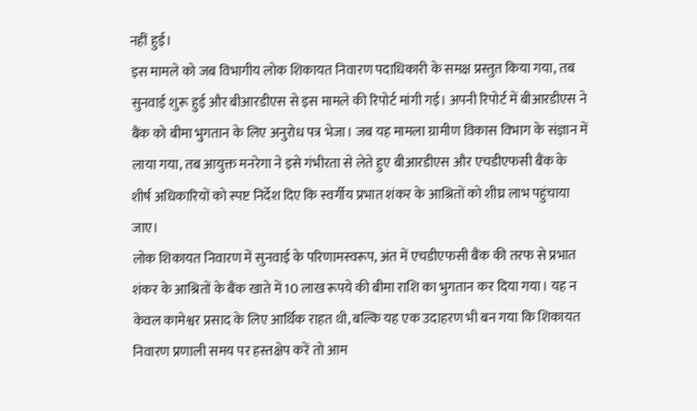नहीं हुई।
इस मामले को जब विभागीय लोक शिकायत निवारण पदाधिकारी के समक्ष प्रस्तुत किया गया, तब सुनवाई शुरू हुई और बीआरडीएस से इस मामले की रिपोर्ट मांगी गई। अपनी रिपोर्ट में बीआरडीएस ने बैंक को बीमा भुगतान के लिए अनुरोध पत्र भेजा। जब यह मामला ग्रामीण विकास विभाग के संज्ञान में लाया गया, तब आयुक्त मनरेगा ने इसे गंभीरता से लेते हुए बीआरडीएस और एचडीएफसी बैंक के शीर्ष अधिकारियों को स्पष्ट निर्देश दिए कि स्वर्गीय प्रभात शंकर के आश्रितों को शीघ्र लाभ पहुंचाया जाए।
लोक शिकायत निवारण में सुनवाई के परिणामस्वरूप, अंत में एचडीएफसी बैंक की तरफ से प्रभात शंकर के आश्रितों के बैंक खाते में 10 लाख रूपये की बीमा राशि का भुगतान कर दिया गया। यह न केवल कामेश्वर प्रसाद के लिए आर्थिक राहत थी, बल्कि यह एक उदाहरण भी बन गया कि शिकायत निवारण प्रणाली समय पर हस्तक्षेप करें तो आम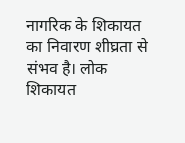नागरिक के शिकायत का निवारण शीघ्रता से संभव है। लोक शिकायत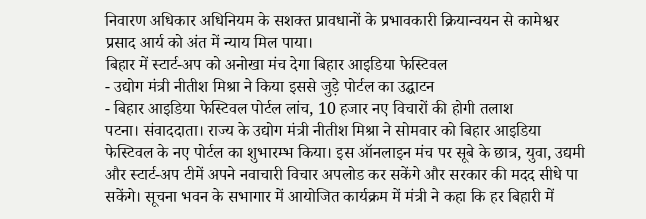निवारण अधिकार अधिनियम के सशक्त प्रावधानों के प्रभावकारी क्रियान्वयन से कामेश्वर प्रसाद आर्य को अंत में न्याय मिल पाया।
बिहार में स्टार्ट-अप को अनोखा मंच देगा बिहार आइडिया फेस्टिवल
- उद्योग मंत्री नीतीश मिश्रा ने किया इससे जुड़े पोर्टल का उद्घाटन
- बिहार आइडिया फेस्टिवल पोर्टल लांच, 10 हजार नए विचारों की होगी तलाश
पटना। संवाददाता। राज्य के उद्योग मंत्री नीतीश मिश्रा ने सोमवार को बिहार आइडिया फेस्टिवल के नए पोर्टल का शुभारम्भ किया। इस ऑनलाइन मंच पर सूबे के छात्र, युवा, उद्यमी और स्टार्ट-अप टीमें अपने नवाचारी विचार अपलोड कर सकेंगे और सरकार की मदद सीधे पा सकेंगे। सूचना भवन के सभागार में आयोजित कार्यक्रम में मंत्री ने कहा कि हर बिहारी में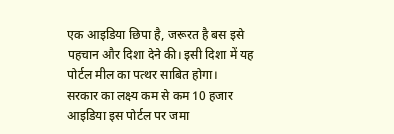एक आइडिया छिपा है, जरूरत है बस इसे पहचान और दिशा देने की। इसी दिशा में यह पोर्टल मील का पत्थर साबित होगा।
सरकार का लक्ष्य कम से कम 10 हजार आइडिया इस पोर्टल पर जमा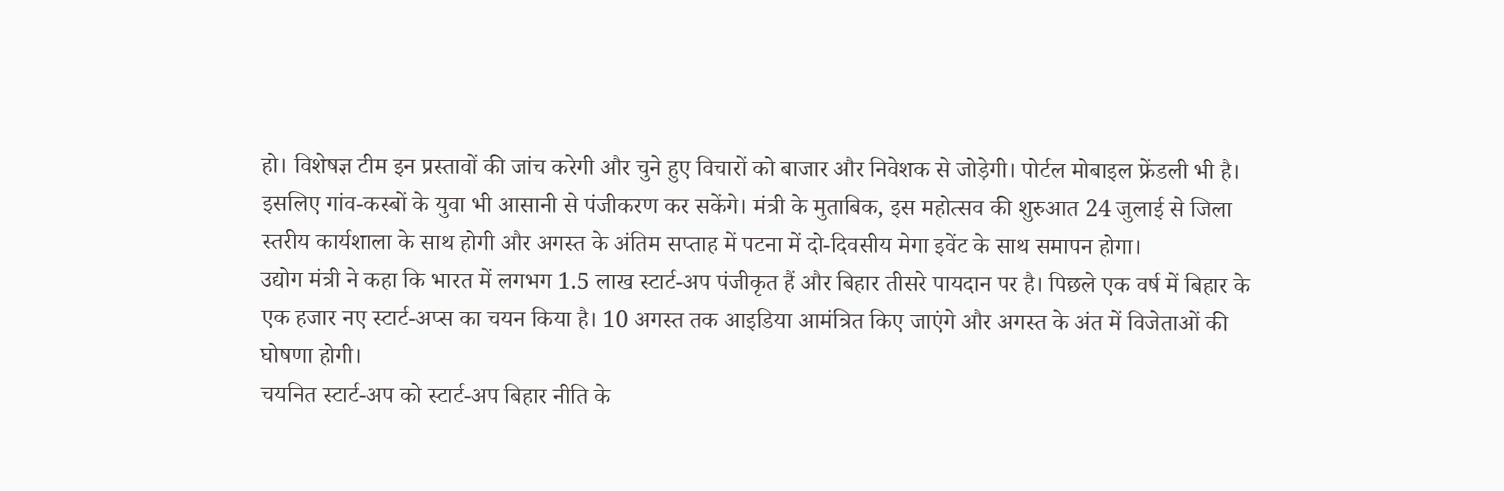हो। विशेषज्ञ टीम इन प्रस्तावों की जांच करेगी और चुने हुए विचारों को बाजार और निवेशक से जोड़ेगी। पोर्टल मोबाइल फ्रेंडली भी है। इसलिए गांव-कस्बों के युवा भी आसानी से पंजीकरण कर सकेंगे। मंत्री के मुताबिक, इस महोत्सव की शुरुआत 24 जुलाई से जिला स्तरीय कार्यशाला के साथ होगी और अगस्त के अंतिम सप्ताह में पटना में दो-दिवसीय मेगा इवेंट के साथ समापन होगा।
उद्योग मंत्री ने कहा कि भारत में लगभग 1.5 लाख स्टार्ट-अप पंजीकृत हैं और बिहार तीसरे पायदान पर है। पिछले एक वर्ष में बिहार के एक हजार नए स्टार्ट-अप्स का चयन किया है। 10 अगस्त तक आइडिया आमंत्रित किए जाएंगे और अगस्त के अंत में विजेताओं की घोषणा होगी।
चयनित स्टार्ट-अप को स्टार्ट-अप बिहार नीति के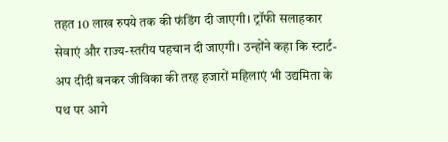तहत 10 लाख रुपये तक की फंडिंग दी जाएगी। ट्रॉफी सलाहकार सेवाएं और राज्य-स्तरीय पहचान दी जाएगी। उन्होंने कहा कि स्टार्ट-अप दीदी बनकर जीविका की तरह हजारों महिलाएं भी उद्यमिता के पथ पर आगे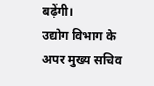बढ़ेंगी।
उद्योग विभाग के अपर मुख्य सचिव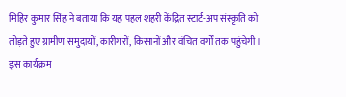मिहिर कुमार सिंह ने बताया कि यह पहल शहरी केंद्रित स्टार्ट-अप संस्कृति को तोड़ते हुए ग्रामीण समुदायों, कारीगरों, किसानों और वंचित वर्गों तक पहुंचेगी। इस कार्यक्रम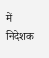में निदेशक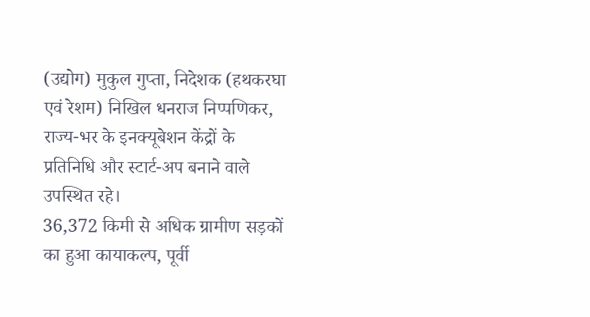(उद्योग) मुकुल गुप्ता, निदेशक (हथकरघा एवं रेशम) निखिल धनराज निप्पणिकर, राज्य-भर के इनक्यूबेशन केंद्रों के प्रतिनिधि और स्टार्ट-अप बनाने वाले उपस्थित रहे।
36,372 किमी से अधिक ग्रामीण सड़कों का हुआ कायाकल्प, पूर्वी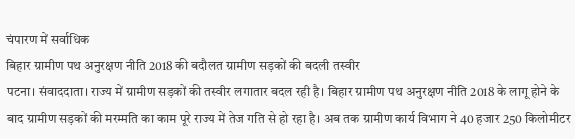चंपारण में सर्वाधिक
बिहार ग्रामीण पथ अनुरक्षण नीति 2018 की बदौलत ग्रामीण सड़कों की बदली तस्वीर
पटना। संवाददाता। राज्य में ग्रामीण सड़कों की तस्वीर लगातार बदल रही है। बिहार ग्रामीण पथ अनुरक्षण नीति 2018 के लागू होने के बाद ग्रामीण सड़कों की मरम्मति का काम पूरे राज्य में तेज गति से हो रहा है। अब तक ग्रामीण कार्य विभाग ने 40 हजार 250 किलोमीटर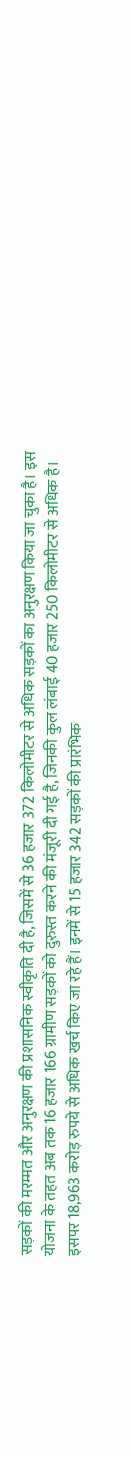सड़कों की मरम्मत और अनुरक्षण की प्रशासनिक स्वीकृति दी है, जिसमें से 36 हजार 372 किलोमीटर से अधिक सड़कों का अनुरक्षण किया जा चुका है। इस योजना के तहत अब तक 16 हजार 166 ग्रामीण सड़कों को दुरुस्त करने की मंजूरी दी गई है, जिनकी कुल लंबाई 40 हजार 250 किलोमीटर से अधिक है। इसपर 18,963 करोड़ रुपये से अधिक खर्च किए जा रहे हैं। इनमें से 15 हजार 342 सड़कों की प्रारंभिक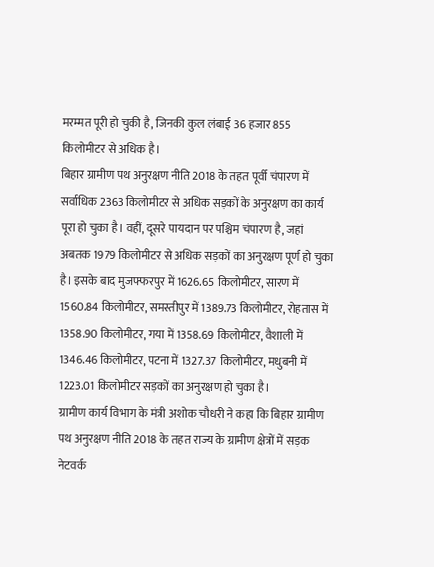मरम्मत पूरी हो चुकी है, जिनकी कुल लंबाई 36 हजार 855 किलोमीटर से अधिक है।
बिहार ग्रामीण पथ अनुरक्षण नीति 2018 के तहत पूर्वी चंपारण में सर्वाधिक 2363 किलोमीटर से अधिक सड़कों के अनुरक्षण का कार्य पूरा हो चुका है। वहीं, दूसरे पायदान पर पश्चिम चंपारण है, जहां अबतक 1979 किलोमीटर से अधिक सड़कों का अनुरक्षण पूर्ण हो चुका है। इसके बाद मुजफ्फरपुर में 1626.65 किलोमीटर, सारण में 1560.84 किलोमीटर, समस्तीपुर में 1389.73 किलोमीटर, रोहतास में 1358.90 किलोमीटर, गया में 1358.69 किलोमीटर, वैशाली में 1346.46 किलोमीटर, पटना में 1327.37 किलोमीटर, मधुबनी में 1223.01 किलोमीटर सड़कों का अनुरक्षण हो चुका है।
ग्रामीण कार्य विभाग के मंत्री अशोक चौधरी ने कहा कि बिहार ग्रामीण पथ अनुरक्षण नीति 2018 के तहत राज्य के ग्रामीण क्षेत्रों में सड़क नेटवर्क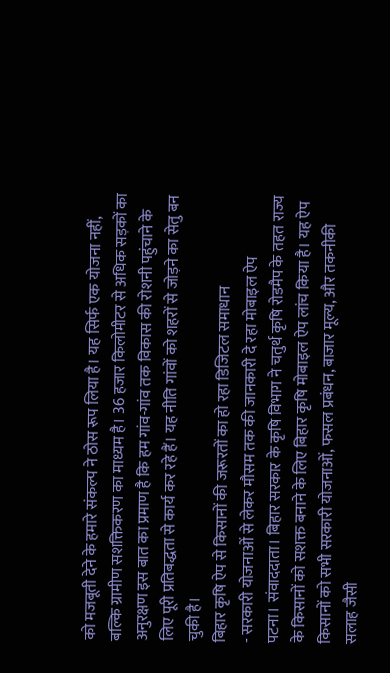को मजबूती देने के हमारे संकल्प ने ठोस रूप लिया है। यह सिर्फ एक योजना नहीं, बल्कि ग्रामीण सशक्तिकरण का माध्यम है। 36 हजार किलोमीटर से अधिक सड़कों का अनुरक्षण इस बात का प्रमाण है कि हम गांव-गांव तक विकास की रोशनी पहुंचाने के लिए पूरी प्रतिबद्धता से कार्य कर रहे हैं। यह नीति गांवों को शहरों से जोड़ने का सेतु बन चुकी है।
बिहार कृषि ऐप से किसानों की जरूरतों का हो रहा डिजिटल समाधान
- सरकारी योजनाओं से लेकर मौसम तक की जानकारी दे रहा मोबाइल ऐप
पटना। संवाददाता। बिहार सरकार के कृषि विभाग ने चतुर्थ कृषि रोडमैप के तहत राज्य के किसानों को सशक्त बनाने के लिए बिहार कृषि मोबाइल ऐप लांच किया है। यह ऐप किसानों को सभी सरकारी योजनाओं, फसल प्रबंधन, बाजार मूल्य, और तकनीकी सलाह जैसी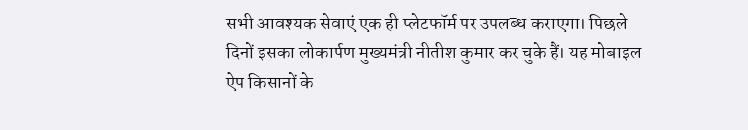सभी आवश्यक सेवाएं एक ही प्लेटफॉर्म पर उपलब्ध कराएगा। पिछले दिनों इसका लोकार्पण मुख्यमंत्री नीतीश कुमार कर चुके हैं। यह मोबाइल ऐप किसानों के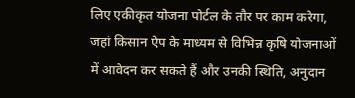लिए एकीकृत योजना पोर्टल के तौर पर काम करेगा, जहां किसान ऐप के माध्यम से विभिन्न कृषि योजनाओं में आवेदन कर सकते हैं और उनकी स्थिति, अनुदान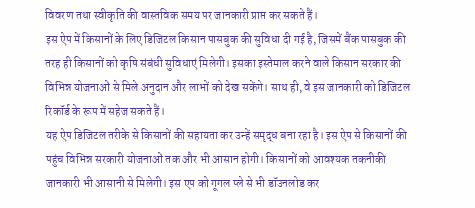विवरण तथा स्वीकृति की वास्तविक समय पर जानकारी प्राप्त कर सकते हैं।
इस ऐप में किसानों के लिए डिजिटल किसान पासबुक की सुविधा दी गई है, जिसमें बैंक पासबुक की तरह ही किसानों को कृषि संबंधी सुविधाएं मिलेगी। इसका इस्तेमाल करने वाले किसान सरकार की विभिन्न योजनाओं से मिले अनुदान और लाभों को देख सकेंगे। साथ ही, वे इस जानकारी को डिजिटल रिकॉर्ड के रूप में सहेज सकते हैं।
यह ऐप डिजिटल तरीके से किसानों की सहायता कर उन्हें समृद्ध बना रहा है। इस ऐप से किसानों की पहुंच विभिन्न सरकारी योजनाओं तक और भी आसान होगी। किसानों को आवश्यक तकनीकी जानकारी भी आसानी से मिलेगी। इस एप को गूगल प्ले से भी डॉउनलोड कर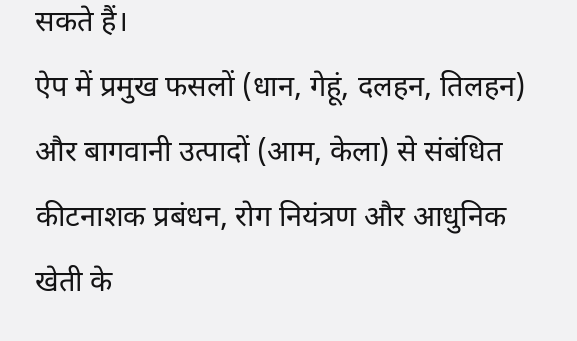सकते हैं।
ऐप में प्रमुख फसलों (धान, गेहूं, दलहन, तिलहन) और बागवानी उत्पादों (आम, केला) से संबंधित कीटनाशक प्रबंधन, रोग नियंत्रण और आधुनिक खेती के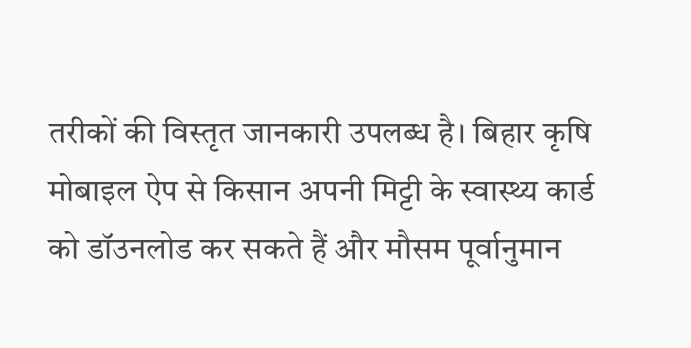तरीकों की विस्तृत जानकारी उपलब्ध है। बिहार कृषि मोबाइल ऐप से किसान अपनी मिट्टी के स्वास्थ्य कार्ड को डॉउनलोड कर सकते हैं और मौसम पूर्वानुमान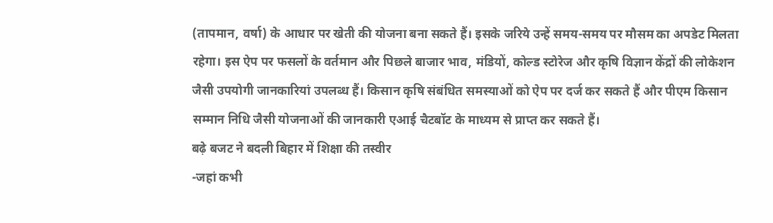(तापमान, वर्षा) के आधार पर खेती की योजना बना सकते हैं। इसके जरिये उन्हें समय-समय पर मौसम का अपडेट मिलता रहेगा। इस ऐप पर फसलों के वर्तमान और पिछले बाजार भाव, मंडियों, कोल्ड स्टोरेज और कृषि विज्ञान केंद्रों की लोकेशन जैसी उपयोगी जानकारियां उपलब्ध हैं। किसान कृषि संबंधित समस्याओं को ऐप पर दर्ज कर सकते हैं और पीएम किसान सम्मान निधि जैसी योजनाओं की जानकारी एआई चैटबॉट के माध्यम से प्राप्त कर सकते हैं।
बढ़े बजट ने बदली बिहार में शिक्षा की तस्वीर
-जहां कभी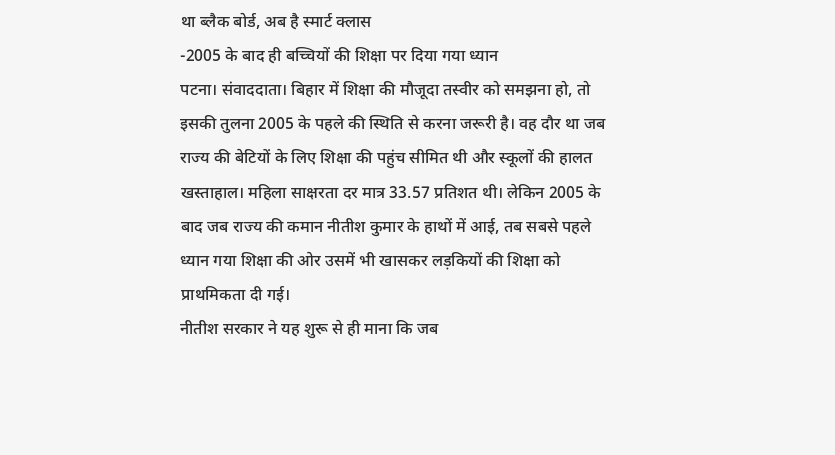था ब्लैक बोर्ड, अब है स्मार्ट क्लास
-2005 के बाद ही बच्चियों की शिक्षा पर दिया गया ध्यान
पटना। संवाददाता। बिहार में शिक्षा की मौजूदा तस्वीर को समझना हो, तो इसकी तुलना 2005 के पहले की स्थिति से करना जरूरी है। वह दौर था जब राज्य की बेटियों के लिए शिक्षा की पहुंच सीमित थी और स्कूलों की हालत खस्ताहाल। महिला साक्षरता दर मात्र 33.57 प्रतिशत थी। लेकिन 2005 के बाद जब राज्य की कमान नीतीश कुमार के हाथों में आई, तब सबसे पहले ध्यान गया शिक्षा की ओर उसमें भी खासकर लड़कियों की शिक्षा को प्राथमिकता दी गई।
नीतीश सरकार ने यह शुरू से ही माना कि जब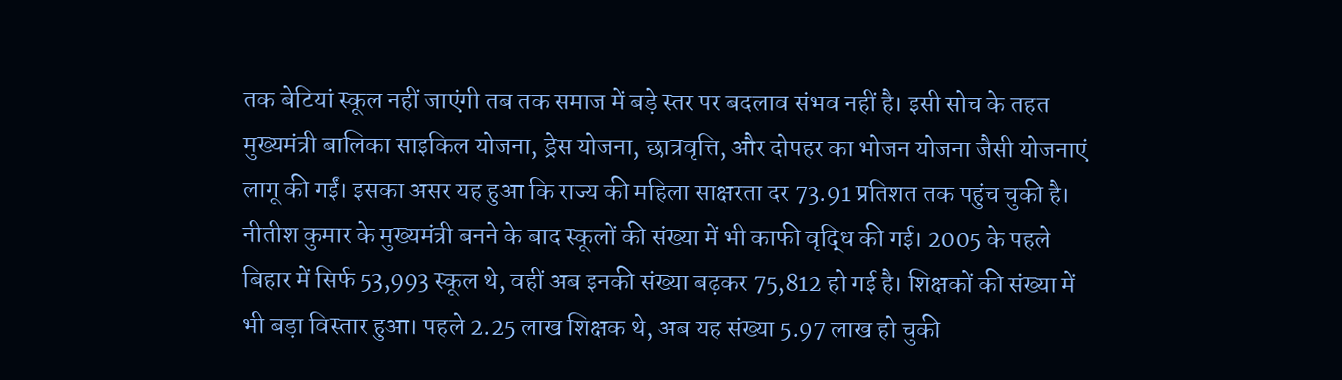तक बेटियां स्कूल नहीं जाएंगी तब तक समाज में बड़े स्तर पर बदलाव संभव नहीं है। इसी सोच के तहत मुख्यमंत्री बालिका साइकिल योजना, ड्रेस योजना, छात्रवृत्ति, और दोपहर का भोजन योजना जैसी योजनाएं लागू की गईं। इसका असर यह हुआ कि राज्य की महिला साक्षरता दर 73.91 प्रतिशत तक पहुंच चुकी है।
नीतीश कुमार के मुख्यमंत्री बनने के बाद स्कूलों की संख्या में भी काफी वृद्धि की गई। 2005 के पहले बिहार में सिर्फ 53,993 स्कूल थे, वहीं अब इनकी संख्या बढ़कर 75,812 हो गई है। शिक्षकों की संख्या में भी बड़ा विस्तार हुआ। पहले 2.25 लाख शिक्षक थे, अब यह संख्या 5.97 लाख हो चुकी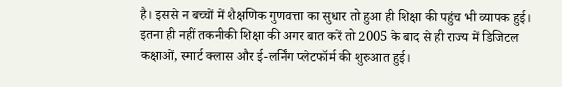है। इससे न बच्चों में शैक्षणिक गुणवत्ता का सुधार तो हुआ ही शिक्षा की पहुंच भी व्यापक हुई।
इतना ही नहीं तकनीकी शिक्षा की अगर बात करें तो 2005 के बाद से ही राज्य में डिजिटल कक्षाओं, स्मार्ट क्लास और ई-लर्निंग प्लेटफॉर्म की शुरुआत हुई।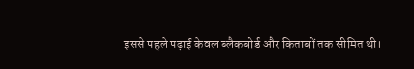इससे पहले पढ़ाई केवल ब्लैकबोर्ड और किताबों तक सीमित थी।